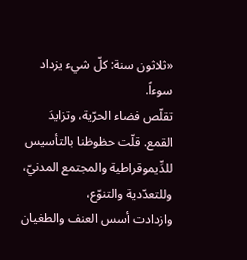«ثلاثون سنة: كلّ شيء يزداد سوءاً.
تقلّص فضاء الحرّية، وتزايدَ القمع. قلّت حظوظنا بالتأسيس
للدِّيموقراطية والمجتمع المدنيّ، وللتعدّدية والتنوّع،
وازدادت أسس العنف والطغيان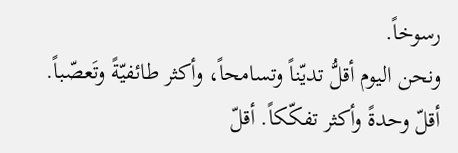رسوخاً.
ونحن اليوم أقلُّ تديّناً وتسامحاً، وأكثر طائفيّةً وتَعصّباً.
أقلّ وحدةً وأكثر تفكّكاً. أقلّ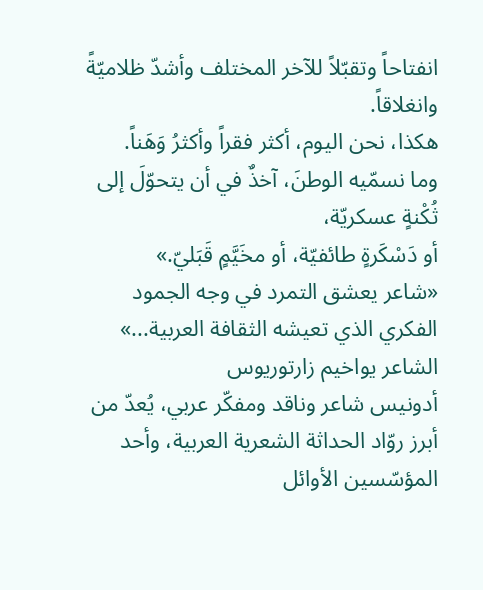انفتاحاً وتقبّلاً للآخر المختلف وأشدّ ظلاميّةً وانغلاقاً.
هكذا، نحن اليوم، أكثر فقراً وأكثرُ وَهَناً.
وما نسمّيه الوطنَ، آخذٌ في أن يتحوّلَ إلى ثُكْنةٍ عسكريّة،
أو دَسْكَرةٍ طائفيّة، أو مخَيَّمٍ قَبَليّ.»
«شاعر يعشق التمرد في وجه الجمود الفكري الذي تعيشه الثقافة العربية...»
الشاعر يواخيم زارتوريوس
أدونيس شاعر وناقد ومفكّر عربي، يُعدّ من أبرز روّاد الحداثة الشعرية العربية، وأحد المؤسّسين الأوائل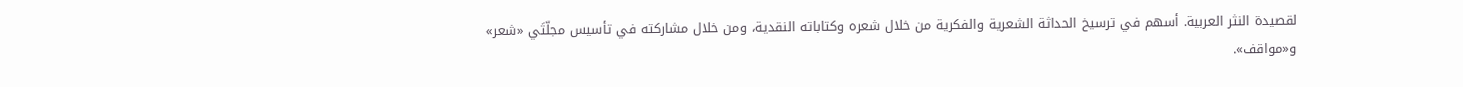لقصيدة النثر العربية. أسهم في ترسيخ الحداثة الشعرية والفكرية من خلال شعره وكتاباته النقدية، ومن خلال مشاركته في تأسيس مجلّتَي «شعر» و«مواقف».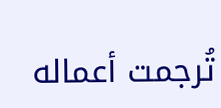تُرجمت أعماله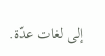إلى لغات عدّة.